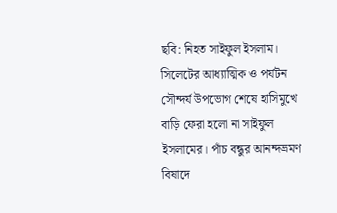ছবি: নিহত সাইফুল ইসলাম।
সিলেটের আধ্যাত্মিক ও পর্যটন সৌন্দর্য উপভোগ শেষে হাসিমুখে বাড়ি ফেরা হলো না সাইফুল ইসলামের। পাঁচ বন্ধুর আনন্দভ্রমণ বিষাদে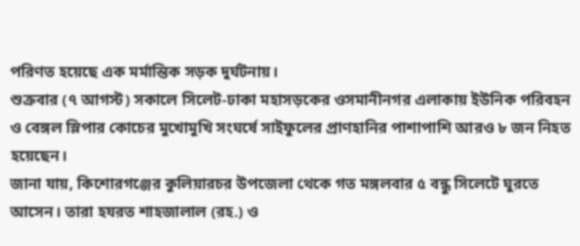পরিণত হয়েছে এক মর্মান্তিক সড়ক দুর্ঘটনায়।
শুক্রবার (৭ আগস্ট) সকালে সিলেট-ঢাকা মহাসড়কের ওসমানীনগর এলাকায় ইউনিক পরিবহন ও বেঙ্গল স্লিপার কোচের মুখোমুখি সংঘর্ষে সাইফুলের প্রাণহানির পাশাপাশি আরও ৮ জন নিহত হয়েছেন।
জানা যায়, কিশোরগঞ্জের কুলিয়ারচর উপজেলা থেকে গত মঙ্গলবার ৫ বন্ধু সিলেটে ঘুরতে আসেন। তারা হযরত শাহজালাল (রহ.) ও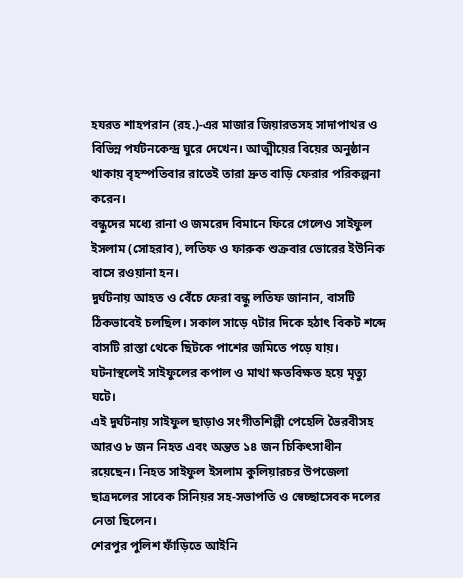হযরত শাহপরান (রহ.)-এর মাজার জিয়ারতসহ সাদাপাথর ও বিভিন্ন পর্যটনকেন্দ্র ঘুরে দেখেন। আত্মীয়ের বিয়ের অনুষ্ঠান থাকায় বৃহস্পতিবার রাতেই তারা দ্রুত বাড়ি ফেরার পরিকল্পনা করেন।
বন্ধুদের মধ্যে রানা ও জমরেদ বিমানে ফিরে গেলেও সাইফুল ইসলাম (সোহরাব), লতিফ ও ফারুক শুক্রবার ভোরের ইউনিক বাসে রওয়ানা হন।
দুর্ঘটনায় আহত ও বেঁচে ফেরা বন্ধু লতিফ জানান, বাসটি ঠিকভাবেই চলছিল। সকাল সাড়ে ৭টার দিকে হঠাৎ বিকট শব্দে বাসটি রাস্তা থেকে ছিটকে পাশের জমিতে পড়ে যায়। ঘটনাস্থলেই সাইফুলের কপাল ও মাথা ক্ষতবিক্ষত হয়ে মৃত্যু ঘটে।
এই দুর্ঘটনায় সাইফুল ছাড়াও সংগীতশিল্পী পেহেলি ভৈরবীসহ আরও ৮ জন নিহত এবং অন্তত ১৪ জন চিকিৎসাধীন রয়েছেন। নিহত সাইফুল ইসলাম কুলিয়ারচর উপজেলা ছাত্রদলের সাবেক সিনিয়র সহ-সভাপতি ও স্বেচ্ছাসেবক দলের নেতা ছিলেন।
শেরপুর পুলিশ ফাঁড়িতে আইনি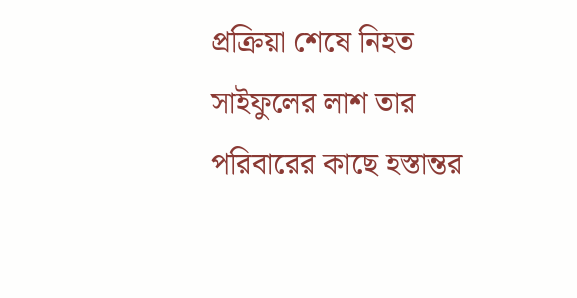প্রক্রিয়া শেষে নিহত সাইফুলের লাশ তার পরিবারের কাছে হস্তান্তর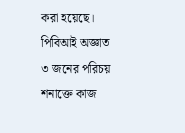করা হয়েছে। পিবিআই অজ্ঞাত ৩ জনের পরিচয় শনাক্তে কাজ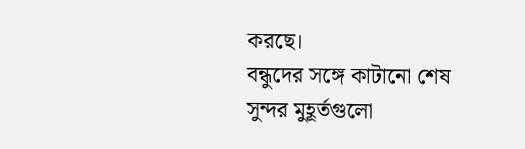করছে।
বন্ধুদের সঙ্গে কাটানো শেষ সুন্দর মুহূর্তগুলো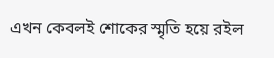এখন কেবলই শোকের স্মৃতি হয়ে রইল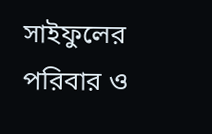সাইফুলের পরিবার ও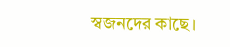স্বজনদের কাছে।